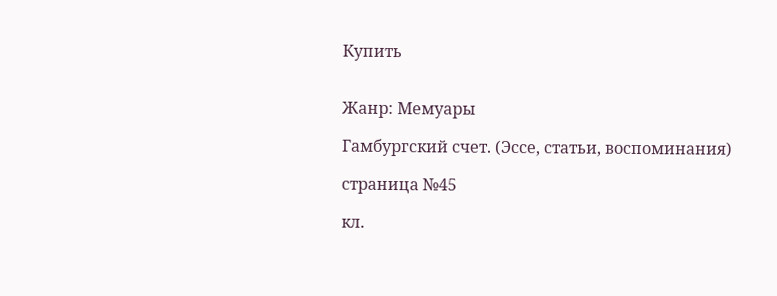Купить


Жанр: Мемуары

Гамбургский счет. (Эссе, статьи, воспоминания)

страница №45

кл.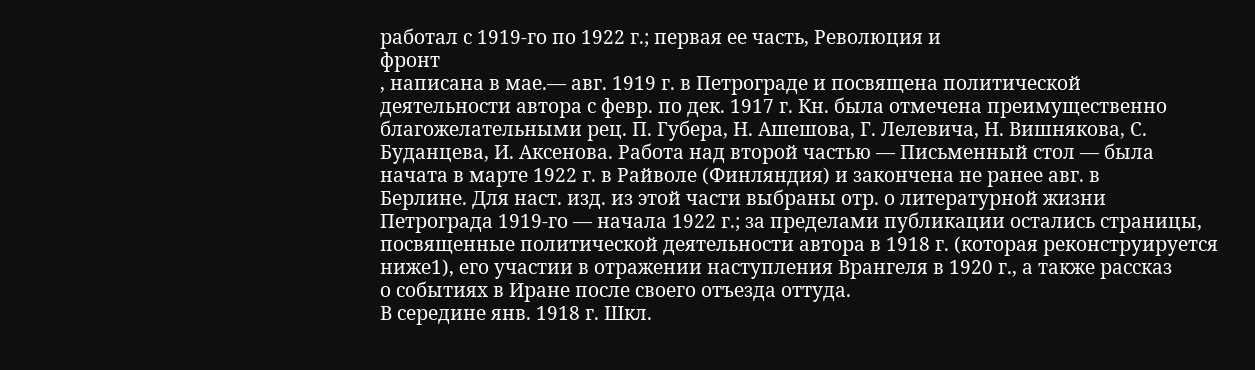работал с 1919-го по 1922 г.; первая ее часть, Революция и
фронт
, написана в мае.— авг. 1919 г. в Петрограде и посвящена политической
деятельности автора с февр. по дек. 1917 г. Кн. была отмечена преимущественно
благожелательными рец. П. Губера, Н. Ашешова, Г. Лелевича, Н. Вишнякова, С.
Буданцева, И. Аксенова. Работа над второй частью — Письменный стол — была
начата в марте 1922 г. в Райволе (Финляндия) и закончена не ранее авг. в
Берлине. Для наст. изд. из этой части выбраны отр. о литературной жизни
Петрограда 1919-го — начала 1922 г.; за пределами публикации остались страницы,
посвященные политической деятельности автора в 1918 г. (которая реконструируется
ниже1), его участии в отражении наступления Врангеля в 1920 г., а также рассказ
о событиях в Иране после своего отъезда оттуда.
В середине янв. 1918 г. Шкл.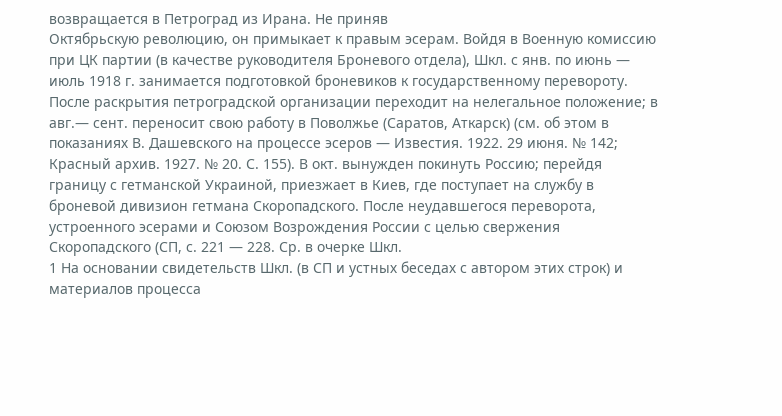возвращается в Петроград из Ирана. Не приняв
Октябрьскую революцию, он примыкает к правым эсерам. Войдя в Военную комиссию
при ЦК партии (в качестве руководителя Броневого отдела), Шкл. с янв. по июнь —
июль 1918 г. занимается подготовкой броневиков к государственному перевороту.
После раскрытия петроградской организации переходит на нелегальное положение; в
авг.— сент. переносит свою работу в Поволжье (Саратов, Аткарск) (см. об этом в
показаниях В. Дашевского на процессе эсеров — Известия. 1922. 29 июня. № 142;
Красный архив. 1927. № 20. С. 155). В окт. вынужден покинуть Россию; перейдя
границу с гетманской Украиной, приезжает в Киев, где поступает на службу в
броневой дивизион гетмана Скоропадского. После неудавшегося переворота,
устроенного эсерами и Союзом Возрождения России с целью свержения
Скоропадского (СП, с. 221 — 228. Ср. в очерке Шкл.
1 На основании свидетельств Шкл. (в СП и устных беседах с автором этих строк) и
материалов процесса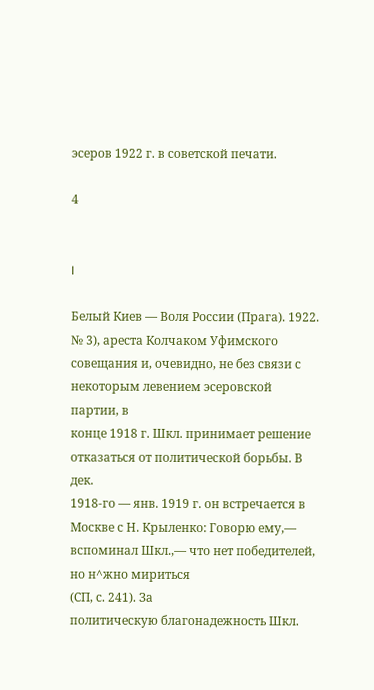эсеров 1922 г. в советской печати.

4


I

Белый Киев — Воля России (Прага). 1922. № 3), ареста Колчаком Уфимского
совещания и, очевидно, не без связи с некоторым левением эсеровской партии, в
конце 1918 г. Шкл. принимает решение отказаться от политической борьбы. В дек.
1918-го — янв. 1919 г. он встречается в Москве с Н. Крыленко: Говорю ему,—
вспоминал Шкл.,— что нет победителей, но н^жно мириться
(СП, с. 241). За
политическую благонадежность Шкл.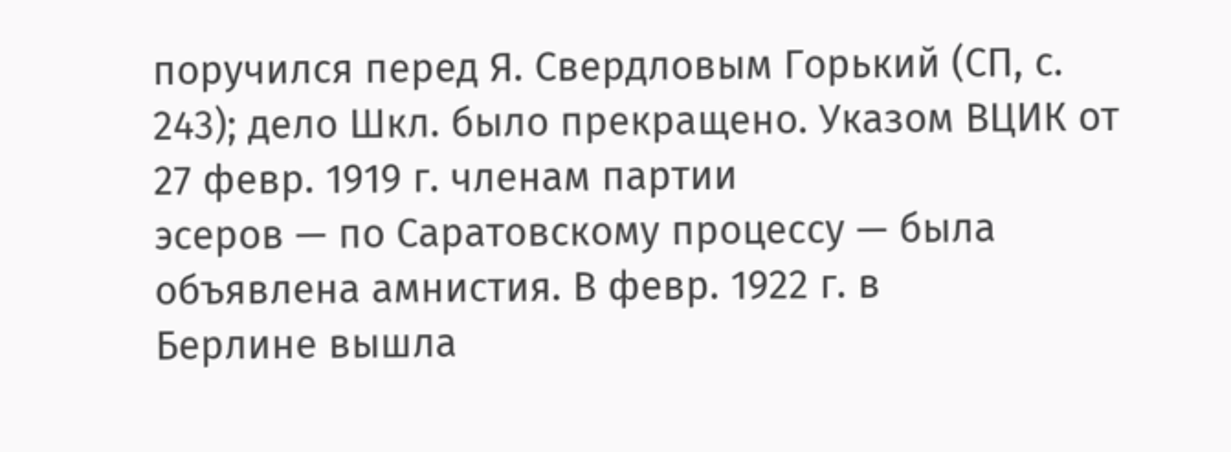поручился перед Я. Свердловым Горький (СП, с.
243); дело Шкл. было прекращено. Указом ВЦИК от 27 февр. 1919 г. членам партии
эсеров — по Саратовскому процессу — была объявлена амнистия. В февр. 1922 г. в
Берлине вышла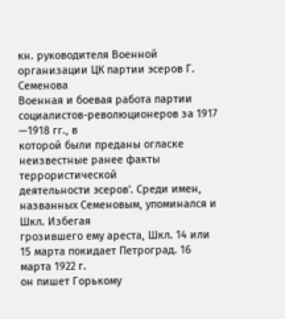кн. руководителя Военной организации ЦК партии эсеров Г. Семенова
Военная и боевая работа партии социалистов-революционеров за 1917 —1918 гг., в
которой были преданы огласке неизвестные ранее факты террористической
деятельности эсеров'. Среди имен, названных Семеновым, упоминался и Шкл. Избегая
грозившего ему ареста, Шкл. 14 или 15 марта покидает Петроград. 16 марта 1922 г.
он пишет Горькому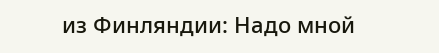из Финляндии: Надо мной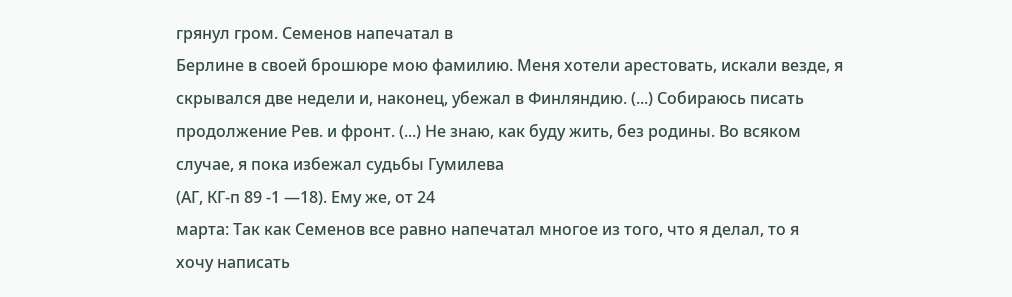грянул гром. Семенов напечатал в
Берлине в своей брошюре мою фамилию. Меня хотели арестовать, искали везде, я
скрывался две недели и, наконец, убежал в Финляндию. (...) Собираюсь писать
продолжение Рев. и фронт. (...) Не знаю, как буду жить, без родины. Во всяком
случае, я пока избежал судьбы Гумилева
(АГ, КГ-п 89 -1 —18). Ему же, от 24
марта: Так как Семенов все равно напечатал многое из того, что я делал, то я
хочу написать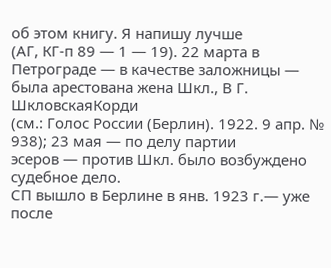об этом книгу. Я напишу лучше
(АГ, КГ-п 89 — 1 — 19). 22 марта в
Петрограде — в качестве заложницы — была арестована жена Шкл., В Г. ШкловскаяКорди
(см.: Голос России (Берлин). 1922. 9 апр. № 938); 23 мая — по делу партии
эсеров — против Шкл. было возбуждено судебное дело.
СП вышло в Берлине в янв. 1923 г.— уже после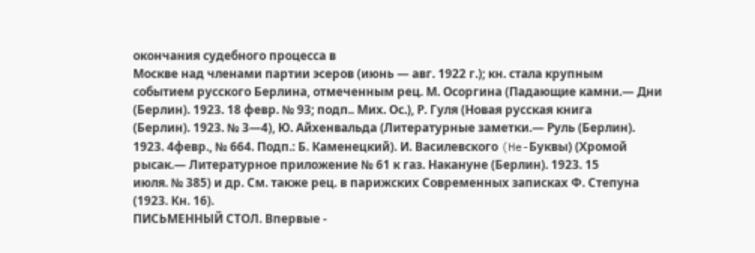окончания судебного процесса в
Москве над членами партии эсеров (июнь — авг. 1922 г.); кн. стала крупным
событием русского Берлина, отмеченным рец. М. Осоргина (Падающие камни.— Дни
(Берлин). 1923. 18 февр. № 93; подп.. Мих. Ос.), Р. Гуля (Новая русская книга
(Берлин). 1923. № 3—4), Ю. Айхенвальда (Литературные заметки.— Руль (Берлин).
1923. 4февр., № 664. Подп.: Б. Каменецкий). И. Василевского (He-Буквы) (Хромой
рысак.— Литературное приложение № 61 к газ. Накануне (Берлин). 1923. 15
июля. № 385) и др. См. также рец. в парижских Современных записках Ф. Степуна
(1923. Кн. 16).
ПИСЬМЕННЫЙ СТОЛ. Впервые -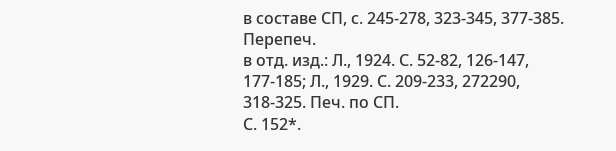в составе СП, с. 245-278, 323-345, 377-385. Перепеч.
в отд. изд.: Л., 1924. С. 52-82, 126-147, 177-185; Л., 1929. С. 209-233, 272290,
318-325. Печ. по СП.
С. 152*.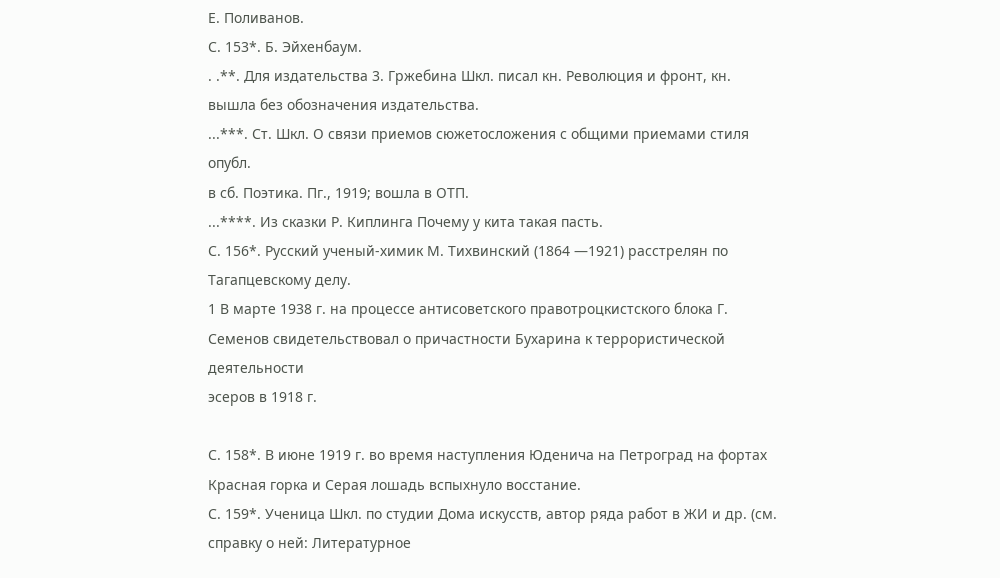Е. Поливанов.
С. 153*. Б. Эйхенбаум.
. .**. Для издательства 3. Гржебина Шкл. писал кн. Революция и фронт, кн.
вышла без обозначения издательства.
...***. Ст. Шкл. О связи приемов сюжетосложения с общими приемами стиля опубл.
в сб. Поэтика. Пг., 1919; вошла в ОТП.
...****. Из сказки Р. Киплинга Почему у кита такая пасть.
С. 156*. Русский ученый-химик М. Тихвинский (1864 —1921) расстрелян по
Тагапцевскому делу.
1 В марте 1938 г. на процессе антисоветского правотроцкистского блока Г.
Семенов свидетельствовал о причастности Бухарина к террористической деятельности
эсеров в 1918 г.

С. 158*. В июне 1919 г. во время наступления Юденича на Петроград на фортах
Красная горка и Серая лошадь вспыхнуло восстание.
С. 159*. Ученица Шкл. по студии Дома искусств, автор ряда работ в ЖИ и др. (см.
справку о ней: Литературное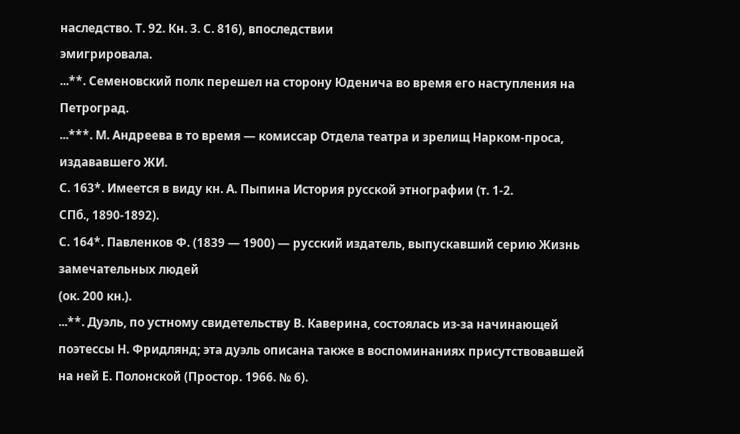наследство. Т. 92. Кн. 3. С. 816), впоследствии
эмигрировала.
...**. Семеновский полк перешел на сторону Юденича во время его наступления на
Петроград.
...***. М. Андреева в то время — комиссар Отдела театра и зрелищ Нарком-проса,
издававшего ЖИ.
С. 163*. Имеется в виду кн. А. Пыпина История русской этнографии (т. 1-2.
СПб., 1890-1892).
С. 164*. Павленков Ф. (1839 — 1900) — русский издатель, выпускавший серию Жизнь
замечательных людей
(ок. 200 кн.).
...**. Дуэль, по устному свидетельству В. Каверина, состоялась из-за начинающей
поэтессы Н. Фридлянд; эта дуэль описана также в воспоминаниях присутствовавшей
на ней Е. Полонской (Простор. 1966. № 6).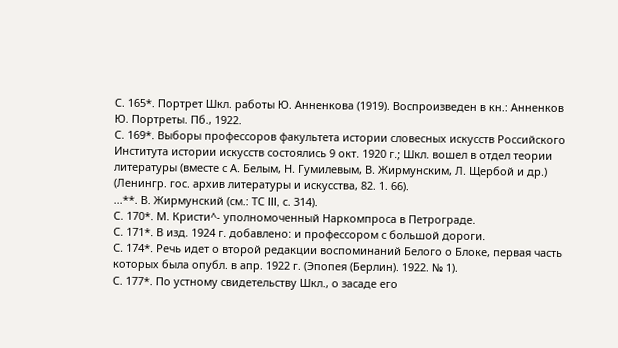С. 165*. Портрет Шкл. работы Ю. Анненкова (1919). Воспроизведен в кн.: Анненков
Ю. Портреты. Пб., 1922.
С. 169*. Выборы профессоров факультета истории словесных искусств Российского
Института истории искусств состоялись 9 окт. 1920 г.; Шкл. вошел в отдел теории
литературы (вместе с А. Белым, Н. Гумилевым, В. Жирмунским, Л. Щербой и др.)
(Ленингр. гос. архив литературы и искусства, 82. 1. 66).
...**. В. Жирмунский (см.: ТС III, с. 314).
С. 170*. М. Кристи^- уполномоченный Наркомпроса в Петрограде.
С. 171*. В изд. 1924 г. добавлено: и профессором с большой дороги.
С. 174*. Речь идет о второй редакции воспоминаний Белого о Блоке, первая часть
которых была опубл. в апр. 1922 г. (Эпопея (Берлин). 1922. № 1).
С. 177*. По устному свидетельству Шкл., о засаде его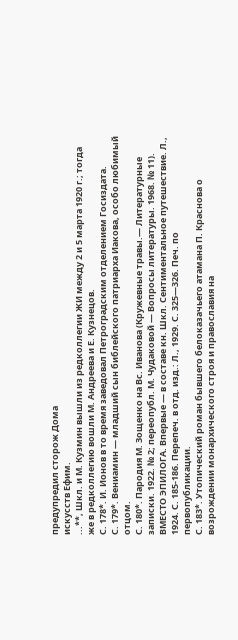предупредил сторож Дома
искусств Ефим.
...**, Шкл. и М. Кузмин вышли из редколлегии ЖИ между 2 и 5 марта 1920 г.; тогда
же в редколлегию вошли М. Андреева и Е. Кузнецов.
С. 178*. И. Ионов в то время заведовал Петроградским отделением Госиздата.
С. 179*. Вениамин — младший сын библейского патриарха Иакова, особо любимый
отцом.
С. 180*. Пародия М. Зощенко на Вс. Иванова (Кружевные травы.— Литературные
записки. 1922. № 2; переопубл. М. Чудаковой — Вопросы литературы. 1968. № 11).
ВМЕСТО ЭПИЛОГА. Впервые — в составе кн. Шкл. Сентиментальное путешествие. Л.,
1924. С. 185-186. Перепеч. в отд. изд.: Л., 1929. С. 325—326. Печ. по
первопубликации.
С. 183*. Утопический роман бывшего белоказачьего атамана П. Краснова о
возрождении монархического строя и православия на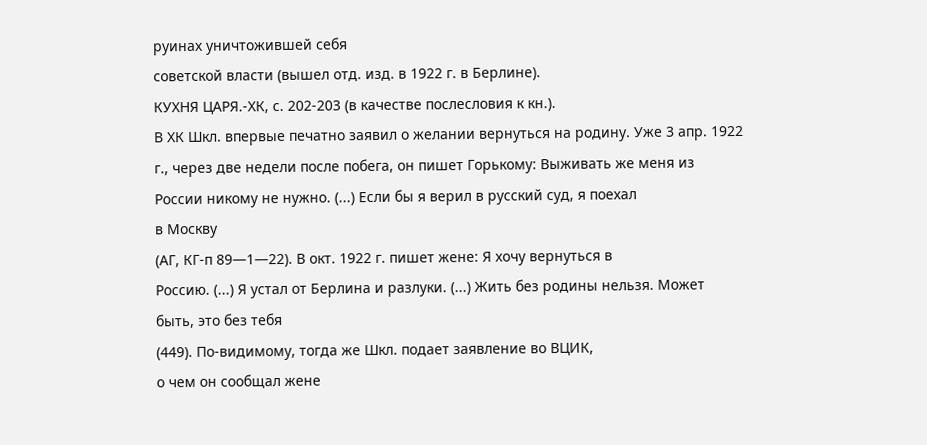руинах уничтожившей себя
советской власти (вышел отд. изд. в 1922 г. в Берлине).
КУХНЯ ЦАРЯ.-ХК, с. 202-203 (в качестве послесловия к кн.).
В ХК Шкл. впервые печатно заявил о желании вернуться на родину. Уже 3 апр. 1922
г., через две недели после побега, он пишет Горькому: Выживать же меня из
России никому не нужно. (...) Если бы я верил в русский суд, я поехал
в Москву
(АГ, КГ-п 89—1—22). В окт. 1922 г. пишет жене: Я хочу вернуться в
Россию. (...) Я устал от Берлина и разлуки. (...) Жить без родины нельзя. Может
быть, это без тебя
(449). По-видимому, тогда же Шкл. подает заявление во ВЦИК,
о чем он сообщал жене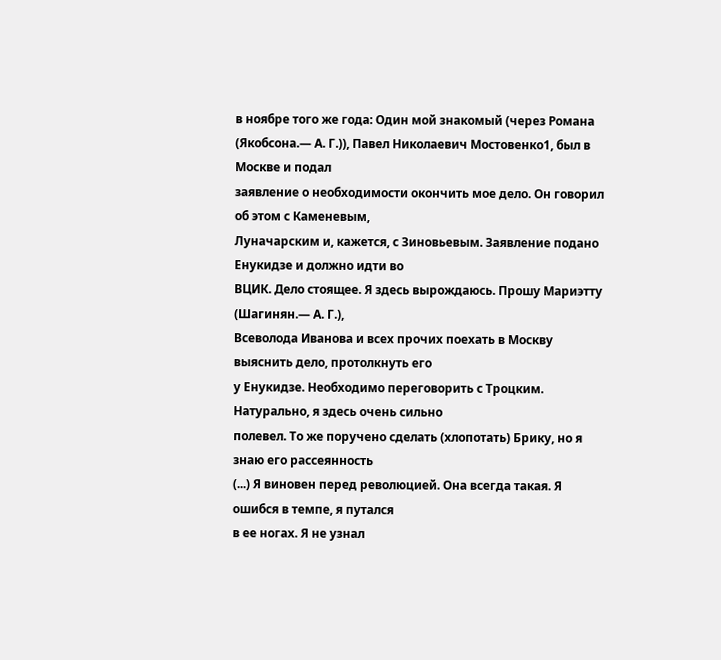в ноябре того же года: Один мой знакомый (через Романа
(Якобсона.— А. Г.)), Павел Николаевич Мостовенко1, был в Москве и подал
заявление о необходимости окончить мое дело. Он говорил об этом с Каменевым,
Луначарским и, кажется, с Зиновьевым. Заявление подано Енукидзе и должно идти во
ВЦИК. Дело стоящее. Я здесь вырождаюсь. Прошу Мариэтту (Шагинян.— А. Г.),
Всеволода Иванова и всех прочих поехать в Москву выяснить дело, протолкнуть его
у Енукидзе. Необходимо переговорить с Троцким. Натурально, я здесь очень сильно
полевел. То же поручено сделать (хлопотать) Брику, но я знаю его рассеянность
(...) Я виновен перед революцией. Она всегда такая. Я ошибся в темпе, я путался
в ее ногах. Я не узнал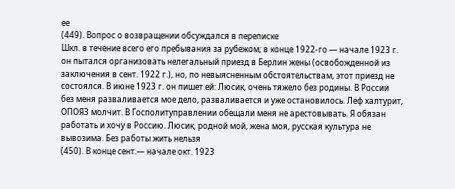ее
(449). Вопрос о возвращении обсуждался в переписке
Шкл. в течение всего его пребывания за рубежом; в конце 1922-го — начале 1923 г.
он пытался организовать нелегальный приезд в Берлин жены (освобожденной из
заключения в сент. 1922 г.), но, по невыясненным обстоятельствам, этот приезд не
состоялся. В июне 1923 г. он пишет ей: Люсик, очень тяжело без родины. В России
без меня разваливается мое дело, разваливается и уже остановилось. Леф халтурит,
ОПОЯЗ молчит. В Госполитуправлении обещали меня не арестовывать. Я обязан
работать и хочу в Россию. Люсик, родной мой, жена моя, русская культура не
вывозима. Без работы жить нельзя
(450). В конце сент.— начале окт. 1923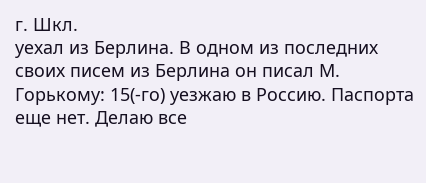г. Шкл.
уехал из Берлина. В одном из последних своих писем из Берлина он писал М.
Горькому: 15(-го) уезжаю в Россию. Паспорта еще нет. Делаю все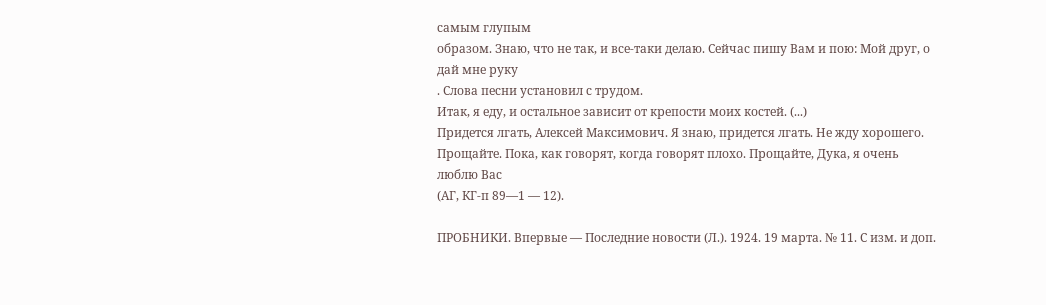самым глупым
образом. Знаю, что не так, и все-таки делаю. Сейчас пишу Вам и пою: Мой друг, о
дай мне руку
. Слова песни установил с трудом.
Итак, я еду, и остальное зависит от крепости моих костей. (...)
Придется лгать, Алексей Максимович. Я знаю, придется лгать. Не жду хорошего.
Прощайте. Пока, как говорят, когда говорят плохо. Прощайте, Дука, я очень
люблю Вас
(АГ, КГ-п 89—1 — 12).

ПРОБНИКИ. Впервые — Последние новости (Л.). 1924. 19 марта. № 11. С изм. и доп.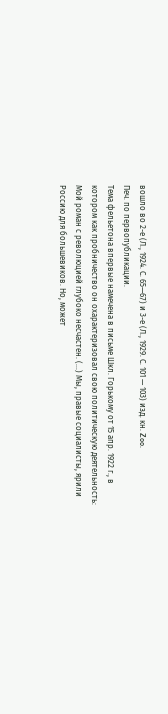вошло во 2-е (Л., 1924. С. 65—67) и 3-е (Л., 1929. С. 101 — 103) изд. кн. Zoo.
Печ. по первопубликации.
Тема фельетона впервые намечена в письме Шкл. Горькому от 15 апр. 1922 г., в
котором как пробничество он охарактеризовал свою политическую деятельность:
Мой роман с революцией глубоко несчастен. (...) Мы, правые социалисты, ярили
Россию для большевиков. Но, может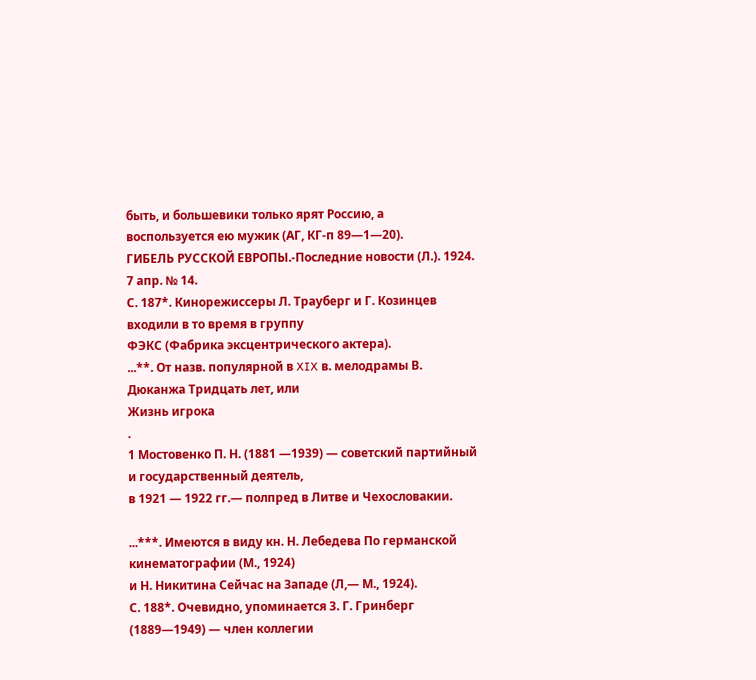быть, и большевики только ярят Россию, а
воспользуется ею мужик (АГ, КГ-п 89—1—20).
ГИБЕЛЬ РУССКОЙ ЕВРОПЫ.-Последние новости (Л.). 1924. 7 апр. № 14.
С. 187*. Кинорежиссеры Л. Трауберг и Г. Козинцев входили в то время в группу
ФЭКС (Фабрика эксцентрического актера).
...**. От назв. популярной в XIX в. мелодрамы В. Дюканжа Тридцать лет, или
Жизнь игрока
.
1 Мостовенко П. Н. (1881 —1939) — советский партийный и государственный деятель,
в 1921 — 1922 гг.— полпред в Литве и Чехословакии.

...***. Имеются в виду кн. Н. Лебедева По германской кинематографии (М., 1924)
и Н. Никитина Сейчас на Западе (Л,— М., 1924).
С. 188*. Очевидно, упоминается 3. Г. Гринберг (1889—1949) — член коллегии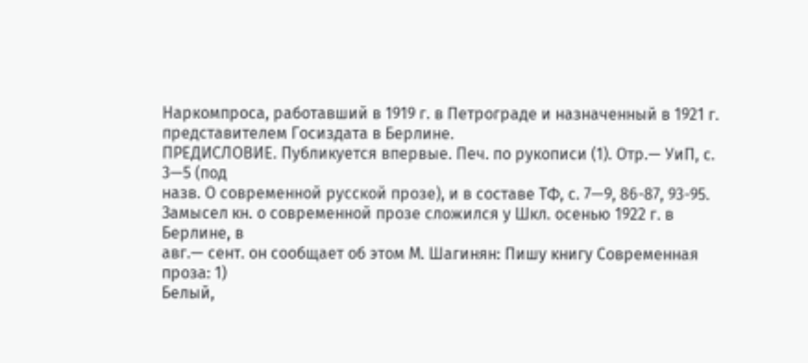Наркомпроса, работавший в 1919 г. в Петрограде и назначенный в 1921 г.
представителем Госиздата в Берлине.
ПРЕДИСЛОВИЕ. Публикуется впервые. Печ. по рукописи (1). Отр.— УиП, с. 3—5 (под
назв. О современной русской прозе), и в составе ТФ, с. 7—9, 86-87, 93-95.
Замысел кн. о современной прозе сложился у Шкл. осенью 1922 г. в Берлине, в
авг.— сент. он сообщает об этом М. Шагинян: Пишу книгу Современная проза: 1)
Белый,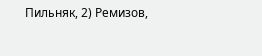Пильняк, 2) Ремизов,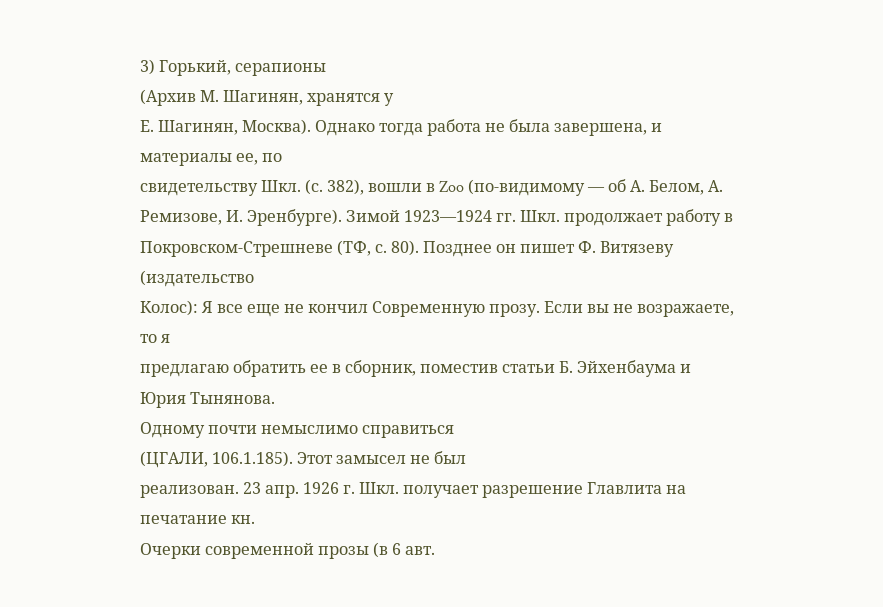3) Горький, серапионы
(Архив М. Шагинян, хранятся у
Е. Шагинян, Москва). Однако тогда работа не была завершена, и материалы ее, по
свидетельству Шкл. (с. 382), вошли в Zoo (по-видимому — об А. Белом, А.
Ремизове, И. Эренбурге). Зимой 1923—1924 гг. Шкл. продолжает работу в
Покровском-Стрешневе (ТФ, с. 80). Позднее он пишет Ф. Витязеву (издательство
Колос): Я все еще не кончил Современную прозу. Если вы не возражаете, то я
предлагаю обратить ее в сборник, поместив статьи Б. Эйхенбаума и Юрия Тынянова.
Одному почти немыслимо справиться
(ЦГАЛИ, 106.1.185). Этот замысел не был
реализован. 23 апр. 1926 г. Шкл. получает разрешение Главлита на печатание кн.
Очерки современной прозы (в 6 авт.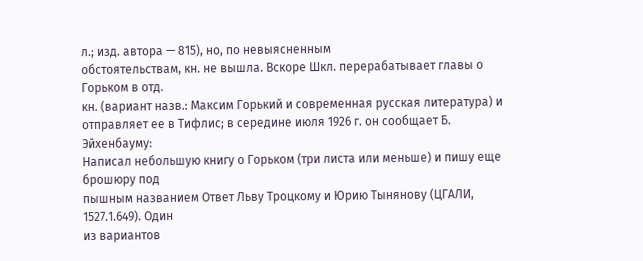л.; изд. автора — 815), но, по невыясненным
обстоятельствам, кн. не вышла. Вскоре Шкл. перерабатывает главы о Горьком в отд.
кн. (вариант назв.: Максим Горький и современная русская литература) и
отправляет ее в Тифлис; в середине июля 1926 г. он сообщает Б. Эйхенбауму:
Написал небольшую книгу о Горьком (три листа или меньше) и пишу еще брошюру под
пышным названием Ответ Льву Троцкому и Юрию Тынянову (ЦГАЛИ, 1527.1.649). Один
из вариантов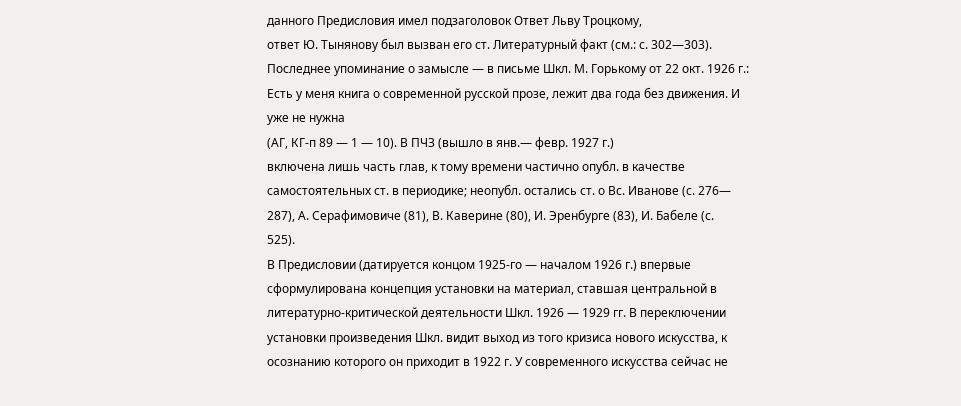данного Предисловия имел подзаголовок Ответ Льву Троцкому,
ответ Ю. Тынянову был вызван его ст. Литературный факт (см.: с. 302—303).
Последнее упоминание о замысле — в письме Шкл. М. Горькому от 22 окт. 1926 г.:
Есть у меня книга о современной русской прозе, лежит два года без движения. И
уже не нужна
(АГ, КГ-п 89 — 1 — 10). В ПЧЗ (вышло в янв.— февр. 1927 г.)
включена лишь часть глав, к тому времени частично опубл. в качестве
самостоятельных ст. в периодике; неопубл. остались ст. о Вс. Иванове (с. 276—
287), А. Серафимовиче (81), В. Каверине (80), И. Эренбурге (83), И. Бабеле (с.
525).
В Предисловии (датируется концом 1925-го — началом 1926 г.) впервые
сформулирована концепция установки на материал, ставшая центральной в
литературно-критической деятельности Шкл. 1926 — 1929 гг. В переключении
установки произведения Шкл. видит выход из того кризиса нового искусства, к
осознанию которого он приходит в 1922 г. У современного искусства сейчас не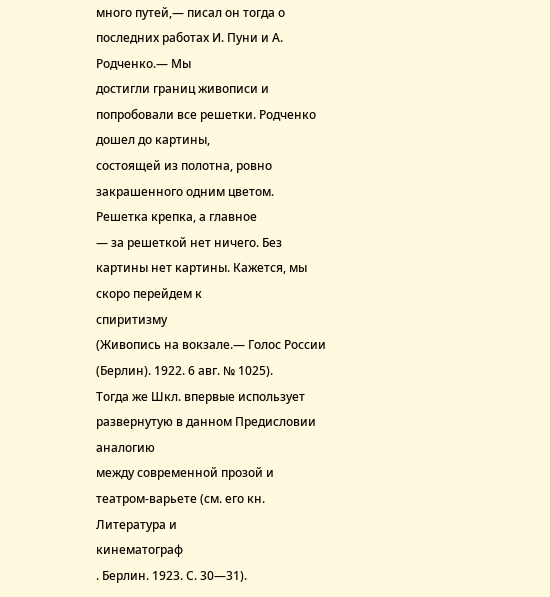много путей,— писал он тогда о последних работах И. Пуни и А. Родченко.— Мы
достигли границ живописи и попробовали все решетки. Родченко дошел до картины,
состоящей из полотна, ровно закрашенного одним цветом. Решетка крепка, а главное
— за решеткой нет ничего. Без картины нет картины. Кажется, мы скоро перейдем к
спиритизму
(Живопись на вокзале.— Голос России (Берлин). 1922. 6 авг. № 1025).
Тогда же Шкл. впервые использует развернутую в данном Предисловии аналогию
между современной прозой и театром-варьете (см. его кн. Литература и
кинематограф
. Берлин. 1923. С. 30—31).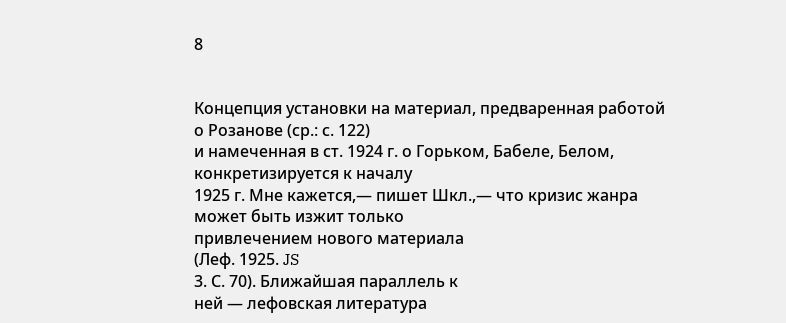8


Концепция установки на материал, предваренная работой о Розанове (ср.: с. 122)
и намеченная в ст. 1924 г. о Горьком, Бабеле, Белом, конкретизируется к началу
1925 г. Мне кажется,— пишет Шкл.,— что кризис жанра может быть изжит только
привлечением нового материала
(Леф. 1925. JS
3. С. 70). Ближайшая параллель к
ней — лефовская литература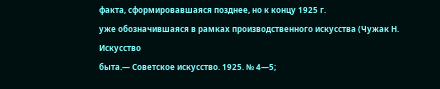факта, сформировавшаяся позднее, но к концу 1925 г.
уже обозначившаяся в рамках производственного искусства (Чужак Н. Искусство
быта.— Советское искусство. 1925. № 4—5;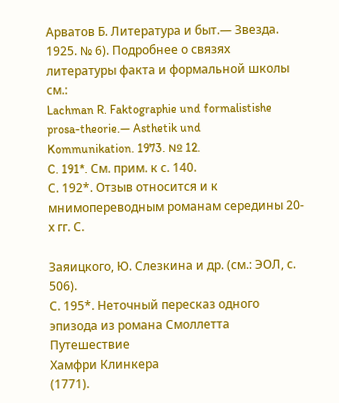Арватов Б. Литература и быт.— Звезда.
1925. № 6). Подробнее о связях литературы факта и формальной школы см.:
Lachman R. Faktographie und formalistishe prosa-theorie.— Asthetik und
Kommunikation. 1973. № 12.
C. 191*. См. прим. к с. 140.
С. 192*. Отзыв относится и к мнимопереводным романам середины 20-х гг. С.

Заяицкого, Ю. Слезкина и др. (см.: ЭОЛ, с. 506).
С. 195*. Неточный пересказ одного эпизода из романа Смоллетта Путешествие
Хамфри Клинкера
(1771).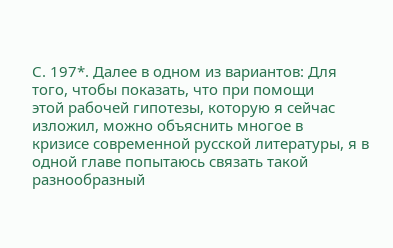С. 197*. Далее в одном из вариантов: Для того, чтобы показать, что при помощи
этой рабочей гипотезы, которую я сейчас изложил, можно объяснить многое в
кризисе современной русской литературы, я в одной главе попытаюсь связать такой
разнообразный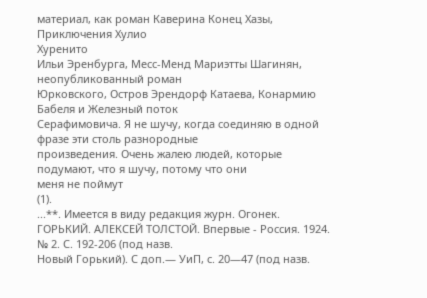материал, как роман Каверина Конец Хазы, Приключения Хулио
Хуренито
Ильи Эренбурга, Месс-Менд Мариэтты Шагинян, неопубликованный роман
Юрковского, Остров Эрендорф Катаева, Конармию Бабеля и Железный поток
Серафимовича. Я не шучу, когда соединяю в одной фразе эти столь разнородные
произведения. Очень жалею людей, которые подумают, что я шучу, потому что они
меня не поймут
(1).
...**. Имеется в виду редакция журн. Огонек.
ГОРЬКИЙ. АЛЕКСЕЙ ТОЛСТОЙ. Впервые - Россия. 1924. № 2. С. 192-206 (под назв.
Новый Горький). С доп.— УиП, с. 20—47 (под назв.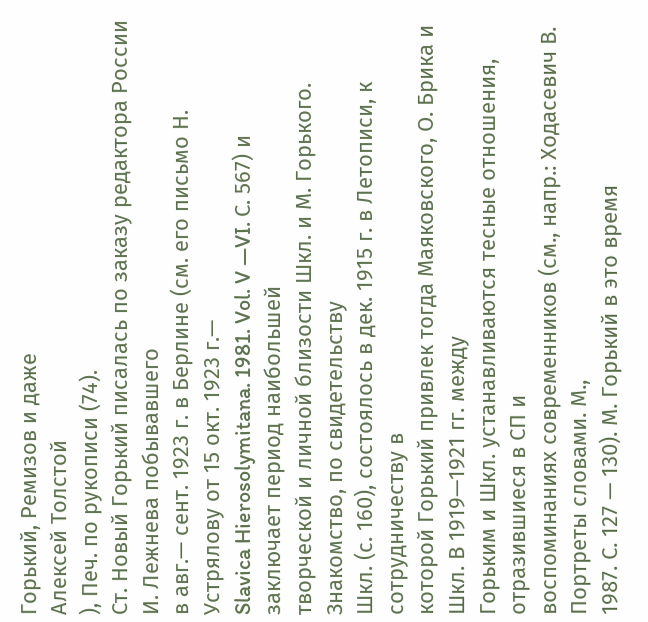Горький, Ремизов и даже
Алексей Толстой
), Печ. по рукописи (74).
Ст. Новый Горький писалась по заказу редактора России И. Лежнева побывавшего
в авг.— сент. 1923 г. в Берлине (см. его письмо Н. Устрялову от 15 окт. 1923 г.—
Slavica Hierosolymitana. 1981. Vol. V —VI. С. 567) и заключает период наибольшей
творческой и личной близости Шкл. и М. Горького. Знакомство, по свидетельству
Шкл. (с. 160), состоялось в дек. 1915 г. в Летописи, к сотрудничеству в
которой Горький привлек тогда Маяковского, О. Брика и Шкл. В 1919—1921 гг. между
Горьким и Шкл. устанавливаются тесные отношения, отразившиеся в СП и
воспоминаниях современников (см., напр.: Ходасевич В. Портреты словами. М.,
1987. С. 127 — 130). М. Горький в это время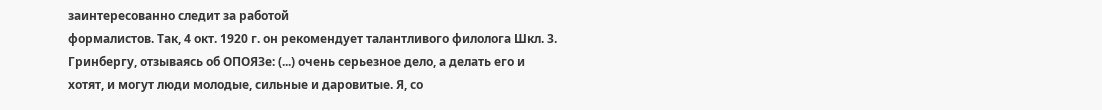заинтересованно следит за работой
формалистов. Так, 4 окт. 1920 г. он рекомендует талантливого филолога Шкл. 3.
Гринбергу, отзываясь об ОПОЯЗе: (...) очень серьезное дело, а делать его и
хотят, и могут люди молодые, сильные и даровитые. Я, со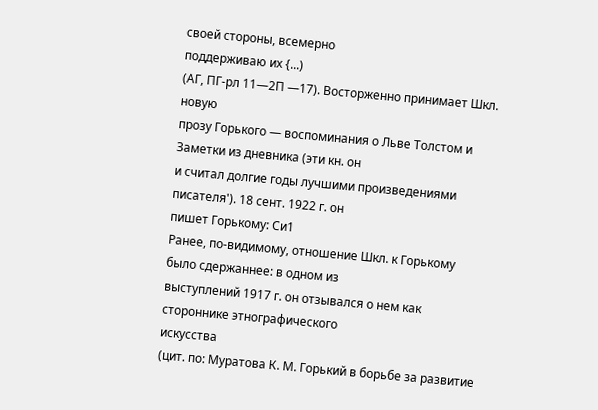своей стороны, всемерно
поддерживаю их {...)
(АГ, ПГ-рл 11—2П —17). Восторженно принимает Шкл. новую
прозу Горького — воспоминания о Льве Толстом и Заметки из дневника (эти кн. он
и считал долгие годы лучшими произведениями писателя'). 18 сент. 1922 г. он
пишет Горькому: Си1
Ранее, по-видимому, отношение Шкл. к Горькому было сдержаннее: в одном из
выступлений 1917 г. он отзывался о нем как стороннике этнографического
искусства
(цит. по: Муратова К. М. Горький в борьбе за развитие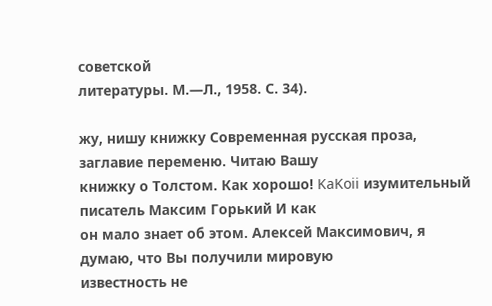советской
литературы. М.—Л., 1958. С. 34).

жу, нишу книжку Современная русская проза, заглавие переменю. Читаю Вашу
книжку о Толстом. Как хорошо! KaKoii изумительный писатель Максим Горький И как
он мало знает об этом. Алексей Максимович, я думаю, что Вы получили мировую
известность не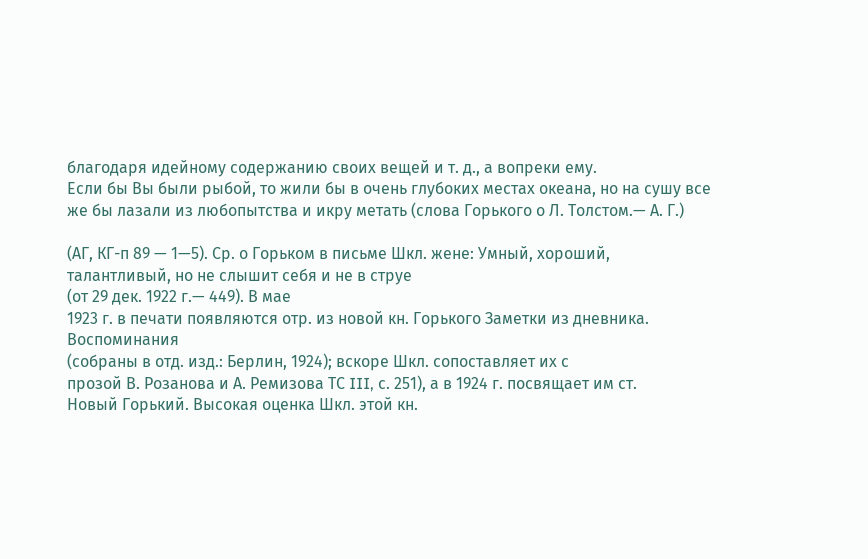благодаря идейному содержанию своих вещей и т. д., а вопреки ему.
Если бы Вы были рыбой, то жили бы в очень глубоких местах океана, но на сушу все
же бы лазали из любопытства и икру метать (слова Горького о Л. Толстом.— А. Г.)

(АГ, КГ-п 89 — 1—5). Ср. о Горьком в письме Шкл. жене: Умный, хороший,
талантливый, но не слышит себя и не в струе
(от 29 дек. 1922 г.— 449). В мае
1923 г. в печати появляются отр. из новой кн. Горького Заметки из дневника.
Воспоминания
(собраны в отд. изд.: Берлин, 1924); вскоре Шкл. сопоставляет их с
прозой В. Розанова и А. Ремизова ТС III, с. 251), а в 1924 г. посвящает им ст.
Новый Горький. Высокая оценка Шкл. этой кн.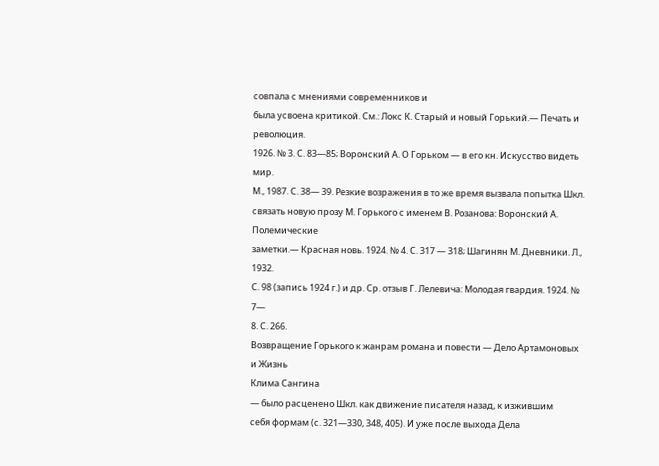совпала с мнениями современников и
была усвоена критикой. См.: Локс К. Старый и новый Горький.— Печать и революция.
1926. № 3. С. 83—85; Воронский А. О Горьком — в его кн. Искусство видеть мир.
М., 1987. С. 38— 39. Резкие возражения в то же время вызвала попытка Шкл.
связать новую прозу М. Горького с именем В. Розанова: Воронский А. Полемические
заметки.— Красная новь. 1924. № 4. С. 317 — 318; Шагинян М. Дневники. Л., 1932.
С. 98 (запись 1924 г.) и др. Ср. отзыв Г. Лелевича: Молодая гвардия. 1924. № 7—
8. С. 266.
Возвращение Горького к жанрам романа и повести — Дело Артамоновых и Жизнь
Клима Сангина
— было расценено Шкл. как движение писателя назад, к изжившим
себя формам (с. 321—330, 348, 405). И уже после выхода Дела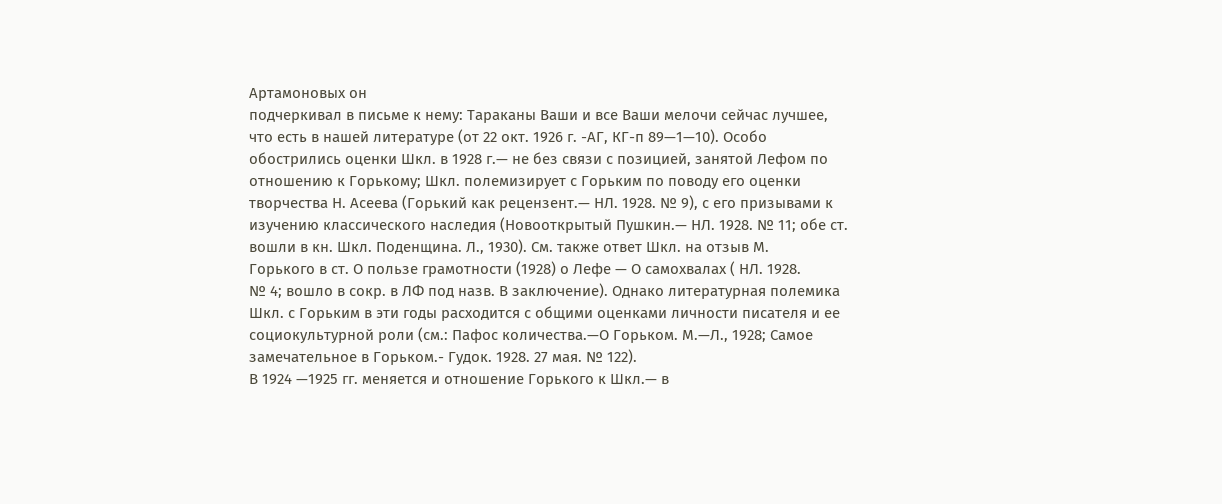Артамоновых он
подчеркивал в письме к нему: Тараканы Ваши и все Ваши мелочи сейчас лучшее,
что есть в нашей литературе (от 22 окт. 1926 г. -АГ, КГ-п 89—1—10). Особо
обострились оценки Шкл. в 1928 г.— не без связи с позицией, занятой Лефом по
отношению к Горькому; Шкл. полемизирует с Горьким по поводу его оценки
творчества Н. Асеева (Горький как рецензент.— НЛ. 1928. № 9), с его призывами к
изучению классического наследия (Новооткрытый Пушкин.— НЛ. 1928. № 11; обе ст.
вошли в кн. Шкл. Поденщина. Л., 1930). См. также ответ Шкл. на отзыв М.
Горького в ст. О пользе грамотности (1928) о Лефе — О самохвалах ( НЛ. 1928.
№ 4; вошло в сокр. в ЛФ под назв. В заключение). Однако литературная полемика
Шкл. с Горьким в эти годы расходится с общими оценками личности писателя и ее
социокультурной роли (см.: Пафос количества.—О Горьком. М.—Л., 1928; Самое
замечательное в Горьком.- Гудок. 1928. 27 мая. № 122).
В 1924 —1925 гг. меняется и отношение Горького к Шкл.— в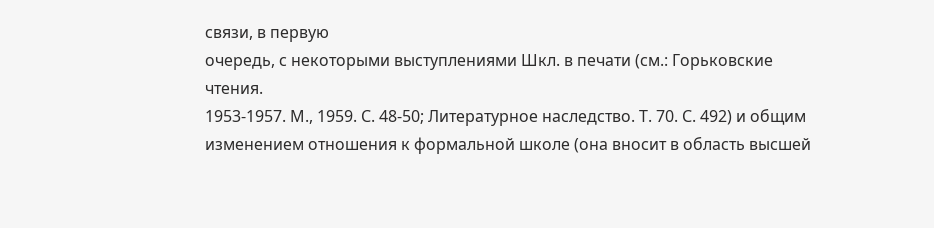связи, в первую
очередь, с некоторыми выступлениями Шкл. в печати (см.: Горьковские чтения.
1953-1957. М., 1959. С. 48-50; Литературное наследство. Т. 70. С. 492) и общим
изменением отношения к формальной школе (она вносит в область высшей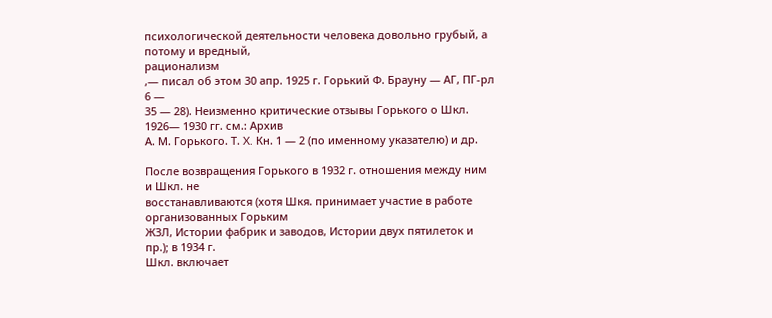психологической деятельности человека довольно грубый, а потому и вредный,
рационализм
,— писал об этом 30 апр. 1925 г. Горький Ф. Брауну — АГ, ПГ-рл 6 —
35 — 28). Неизменно критические отзывы Горького о Шкл. 1926— 1930 гг. см.: Архив
А. М. Горького. Т. X. Кн. 1 — 2 (по именному указателю) и др.

После возвращения Горького в 1932 г. отношения между ним и Шкл. не
восстанавливаются (хотя Шкя. принимает участие в работе организованных Горьким
ЖЗЛ, Истории фабрик и заводов, Истории двух пятилеток и пр.); в 1934 г.
Шкл. включает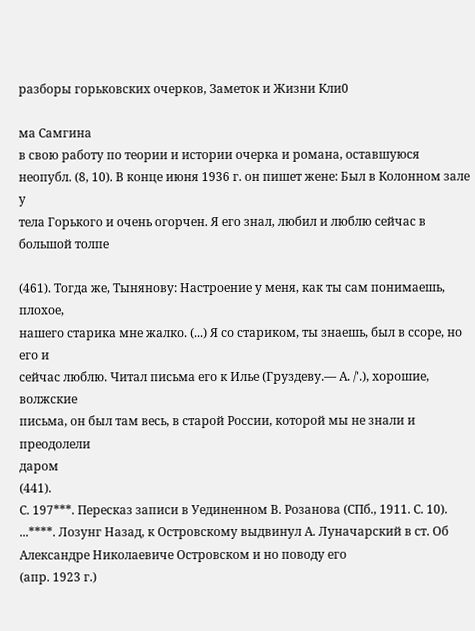разборы горьковских очерков, Заметок и Жизни Кли0

ма Самгина
в свою работу по теории и истории очерка и романа, оставшуюся
неопубл. (8, 10). В конце июня 1936 г. он пишет жене: Был в Колонном зале у
тела Горького и очень огорчен. Я его знал, любил и люблю сейчас в большой толпе

(461). Тогда же, Тынянову: Настроение у меня, как ты сам понимаешь, плохое,
нашего старика мне жалко. (...) Я со стариком, ты знаешь, был в ссоре, но его и
сейчас люблю. Читал письма его к Илье (Груздеву.— А. /'.), хорошие, волжские
письма, он был там весь, в старой России, которой мы не знали и преодолели
даром
(441).
С. 197***. Пересказ записи в Уединенном В. Розанова (СПб., 1911. С. 10).
...****. Лозунг Назад, к Островскому выдвинул А. Луначарский в ст. Об
Александре Николаевиче Островском и но поводу его
(апр. 1923 г.)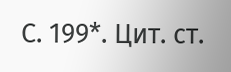С. 199*. Цит. ст.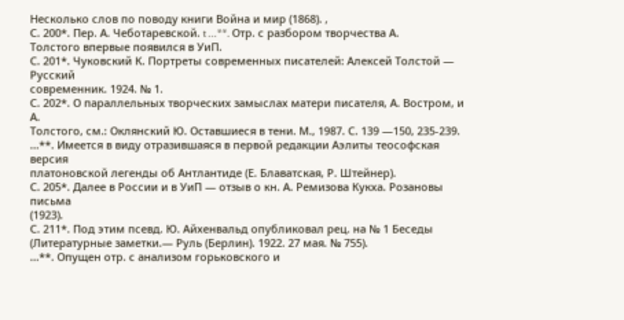Несколько слов по поводу книги Война и мир (1868). ,
С. 200*. Пер. А. Чеботаревской. t ...**. Отр. с разбором творчества А.
Толстого впервые появился в УиП.
С. 201*. Чуковский К. Портреты современных писателей: Алексей Толстой — Русский
современник. 1924. № 1.
С. 202*. О параллельных творческих замыслах матери писателя, А. Востром, и А.
Толстого, см.: Оклянский Ю. Оставшиеся в тени. М., 1987. С. 139 —150, 235-239.
...**. Имеется в виду отразившаяся в первой редакции Аэлиты теософская версия
платоновской легенды об Антлантиде (Е. Блаватская, Р. Штейнер).
С. 205*. Далее в России и в УиП — отзыв о кн. А. Ремизова Кукха. Розановы
письма
(1923).
С. 211*. Под этим псевд. Ю. Айхенвальд опубликовал рец. на № 1 Беседы
(Литературные заметки.— Руль (Берлин). 1922. 27 мая. № 755).
...**. Опущен отр. с анализом горьковского и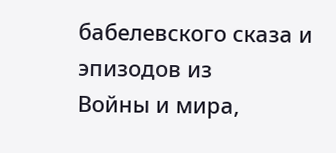бабелевского сказа и эпизодов из
Войны и мира,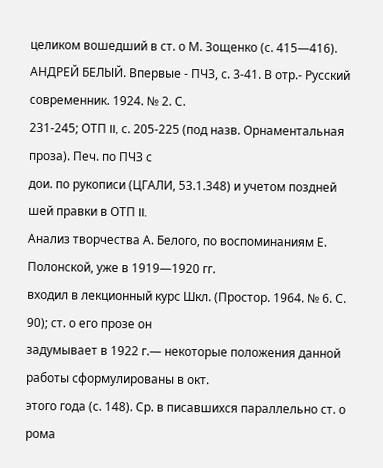целиком вошедший в ст. о М. Зощенко (с. 415—416).
АНДРЕЙ БЕЛЫЙ. Впервые - ПЧЗ, с. 3-41. В отр.- Русский современник. 1924. № 2. С.
231-245; ОТП II, с. 205-225 (под назв. Орнаментальная проза). Печ. по ПЧЗ с
дои. по рукописи (ЦГАЛИ, 53.1.348) и учетом поздней шей правки в ОТП II.
Анализ творчества А. Белого, по воспоминаниям Е. Полонской, уже в 1919—1920 гг.
входил в лекционный курс Шкл. (Простор. 1964. № 6. С. 90); ст. о его прозе он
задумывает в 1922 г.— некоторые положения данной работы сформулированы в окт.
этого года (с. 148). Ср. в писавшихся параллельно ст. о рома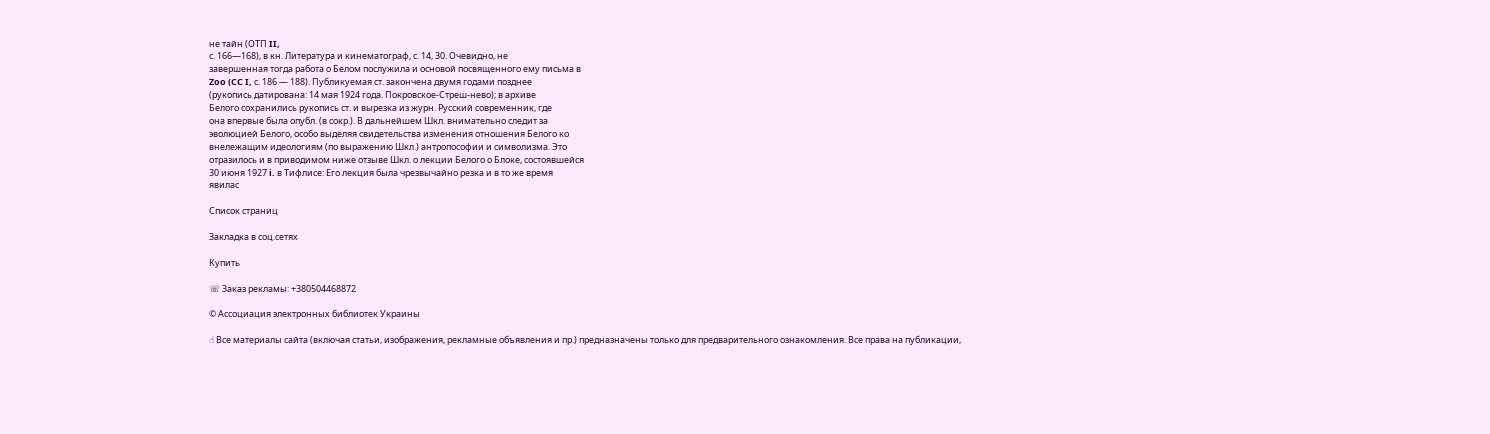не тайн (ОТП II,
с. 166—168), в кн. Литература и кинематограф, с. 14, 30. Очевидно, не
завершенная тогда работа о Белом послужила и основой посвященного ему письма в
Zoo (CC I, с. 186 — 188). Публикуемая ст. закончена двумя годами позднее
(рукопись датирована: 14 мая 1924 года. Покровское-Стреш-нево); в архиве
Белого сохранились рукопись ст. и вырезка из журн. Русский современник, где
она впервые была опубл. (в сокр.). В дальнейшем Шкл. внимательно следит за
эволюцией Белого, особо выделяя свидетельства изменения отношения Белого ко
внележащим идеологиям (по выражению Шкл.) антропософии и символизма. Это
отразилось и в приводимом ниже отзыве Шкл. о лекции Белого о Блоке, состоявшейся
30 июня 1927 i. в Тифлисе: Его лекция была чрезвычайно резка и в то же время
явилас

Список страниц

Закладка в соц.сетях

Купить

☏ Заказ рекламы: +380504468872

© Ассоциация электронных библиотек Украины

☝ Все материалы сайта (включая статьи, изображения, рекламные объявления и пр.) предназначены только для предварительного ознакомления. Все права на публикации,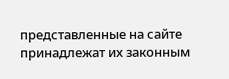представленные на сайте принадлежат их законным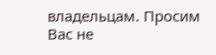владельцам. Просим Вас не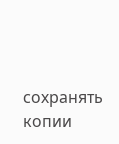сохранять копии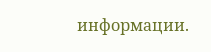информации.